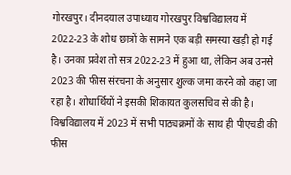गोरखपुर। दीनदयाल उपाध्याय गोरखपुर विश्वविद्यालय में 2022-23 के शोध छात्रों के सामने एक बड़ी समस्या खड़ी हो गई है। उनका प्रवेश तो सत्र 2022-23 में हुआ था, लेकिन अब उनसे 2023 की फीस संरचना के अनुसार शुल्क जमा करने को कहा जा रहा है। शोधार्थियों ने इसकी शिकायत कुलसचिव से की है।
विश्वविद्यालय में 2023 में सभी पाठ्यक्रमों के साथ ही पीएचडी की फीस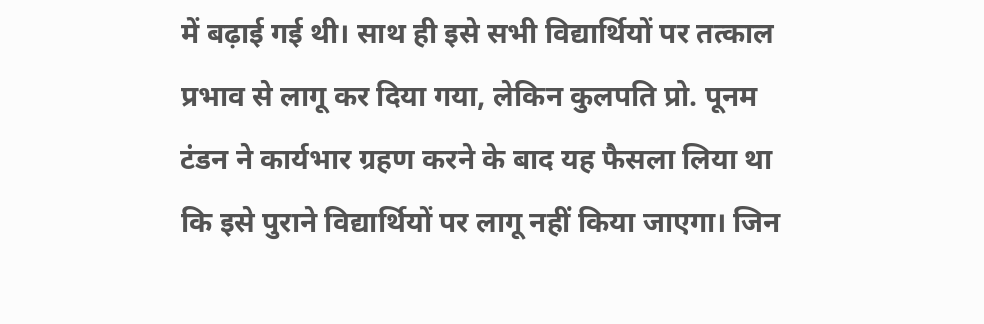में बढ़ाई गई थी। साथ ही इसे सभी विद्यार्थियों पर तत्काल प्रभाव से लागू कर दिया गया, लेकिन कुलपति प्रो. पूनम टंडन ने कार्यभार ग्रहण करने के बाद यह फैसला लिया था कि इसे पुराने विद्यार्थियों पर लागू नहीं किया जाएगा। जिन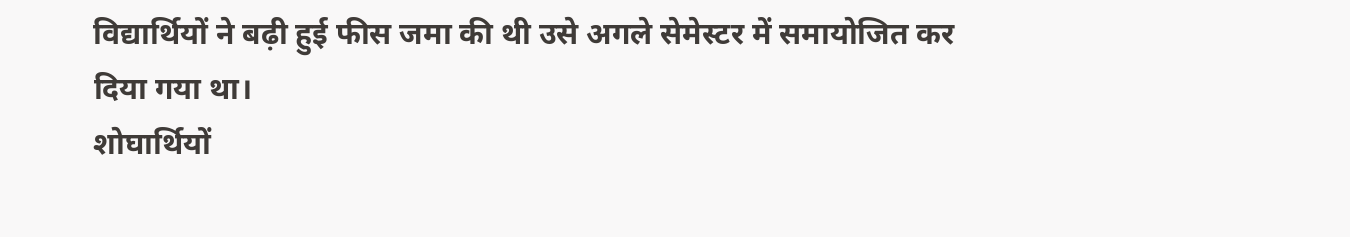विद्यार्थियों ने बढ़ी हुई फीस जमा की थी उसे अगले सेमेस्टर में समायोजित कर दिया गया था।
शोघार्थियों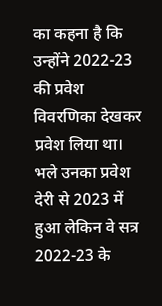का कहना है कि उन्होंने 2022-23 की प्रवेश विवरणिका देखकर प्रवेश लिया था। भले उनका प्रवेश देरी से 2023 में हुआ लेकिन वे सत्र 2022-23 के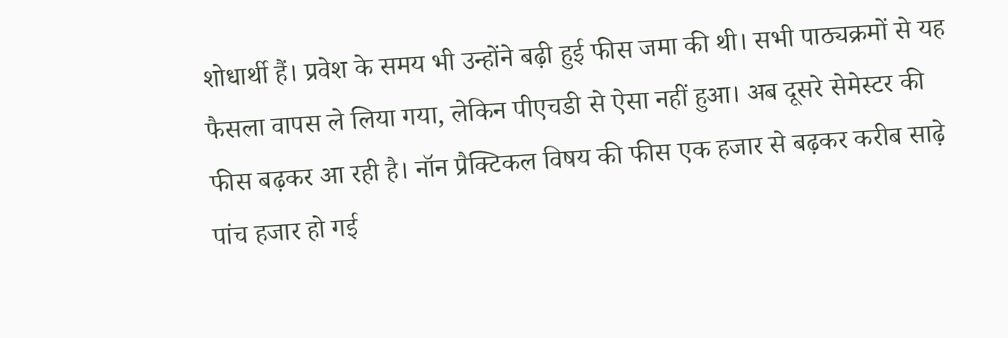शोधार्थी हैं। प्रवेश के समय भी उन्होंने बढ़ी हुई फीस जमा की थी। सभी पाठ्यक्रमों से यह फैसला वापस ले लिया गया, लेकिन पीएचडी से ऐसा नहीं हुआ। अब दूसरे सेमेस्टर की फीस बढ़कर आ रही है। नॉन प्रैक्टिकल विषय की फीस एक हजार से बढ़कर करीब साढ़े पांच हजार हो गई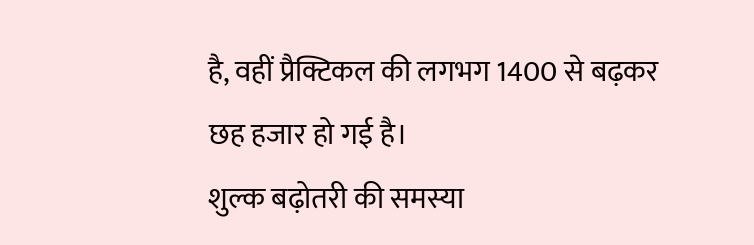है, वहीं प्रैक्टिकल की लगभग 1400 से बढ़कर छह हजार हो गई है।
शुल्क बढ़ोतरी की समस्या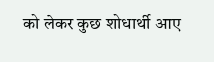को लेकर कुछ शोधार्थी आए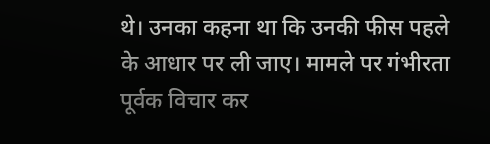थे। उनका कहना था कि उनकी फीस पहले के आधार पर ली जाए। मामले पर गंभीरता पूर्वक विचार कर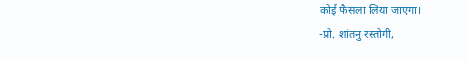कोई फैसला लिया जाएगा।
-प्रो. शांतनु रस्तोगी,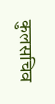कुलसचिव